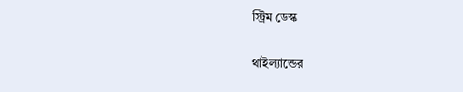স্ট্রিম ডেস্ক

থাইল্যান্ডের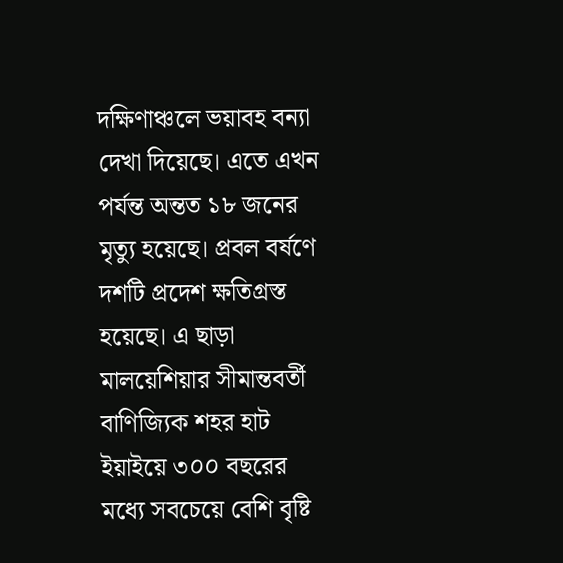দক্ষিণাঞ্চলে ভয়াবহ বন্যা দেখা দিয়েছে। এতে এখন পর্যন্ত অন্তত ১৮ জনের মৃত্যু হয়েছে। প্রবল বর্ষণে দশটি প্রদেশ ক্ষতিগ্রস্ত হয়েছে। এ ছাড়া মালয়েশিয়ার সীমান্তবর্তী বাণিজ্যিক শহর হাট ইয়াইয়ে ৩০০ বছরের মধ্যে সবচেয়ে বেশি বৃষ্টি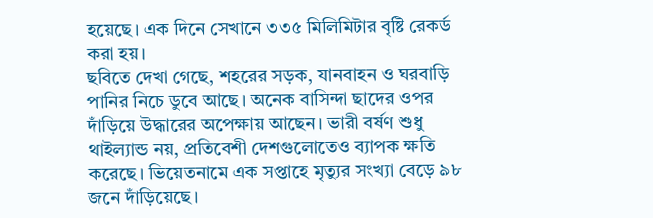হয়েছে। এক দিনে সেখানে ৩৩৫ মিলিমিটার বৃষ্টি রেকর্ড করা হয়।
ছবিতে দেখা গেছে, শহরের সড়ক, যানবাহন ও ঘরবাড়ি পানির নিচে ডুবে আছে। অনেক বাসিন্দা ছাদের ওপর দাঁড়িয়ে উদ্ধারের অপেক্ষায় আছেন। ভারী বর্ষণ শুধু থাইল্যান্ড নয়, প্রতিবেশী দেশগুলোতেও ব্যাপক ক্ষতি করেছে। ভিয়েতনামে এক সপ্তাহে মৃত্যুর সংখ্যা বেড়ে ৯৮ জনে দাঁড়িয়েছে।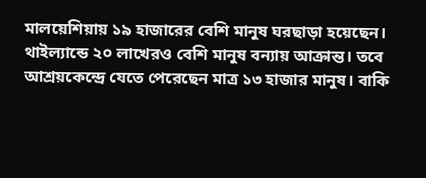মালয়েশিয়ায় ১৯ হাজারের বেশি মানুষ ঘরছাড়া হয়েছেন।
থাইল্যান্ডে ২০ লাখেরও বেশি মানুষ বন্যায় আক্রান্ত। তবে আশ্রয়কেন্দ্রে যেতে পেরেছেন মাত্র ১৩ হাজার মানুষ। বাকি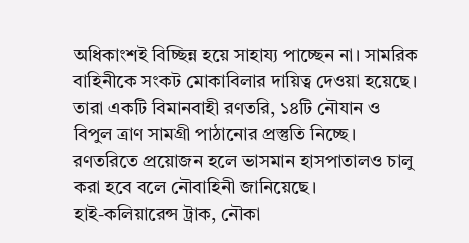অধিকাংশই বিচ্ছিন্ন হয়ে সাহায্য পাচ্ছেন না। সামরিক বাহিনীকে সংকট মোকাবিলার দায়িত্ব দেওয়া হয়েছে। তারা একটি বিমানবাহী রণতরি, ১৪টি নৌযান ও বিপুল ত্রাণ সামগ্রী পাঠানোর প্রস্তুতি নিচ্ছে। রণতরিতে প্রয়োজন হলে ভাসমান হাসপাতালও চালু করা হবে বলে নৌবাহিনী জানিয়েছে।
হাই-কলিয়ারেন্স ট্রাক, নৌকা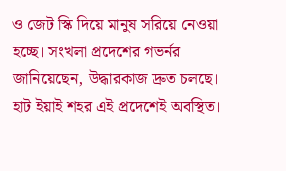ও জেট স্কি দিয়ে মানুষ সরিয়ে নেওয়া হচ্ছে। সংখলা প্রদেশের গভর্নর জানিয়েছেন, উদ্ধারকাজ দ্রুত চলছে। হাট ইয়াই শহর এই প্রদেশেই অবস্থিত।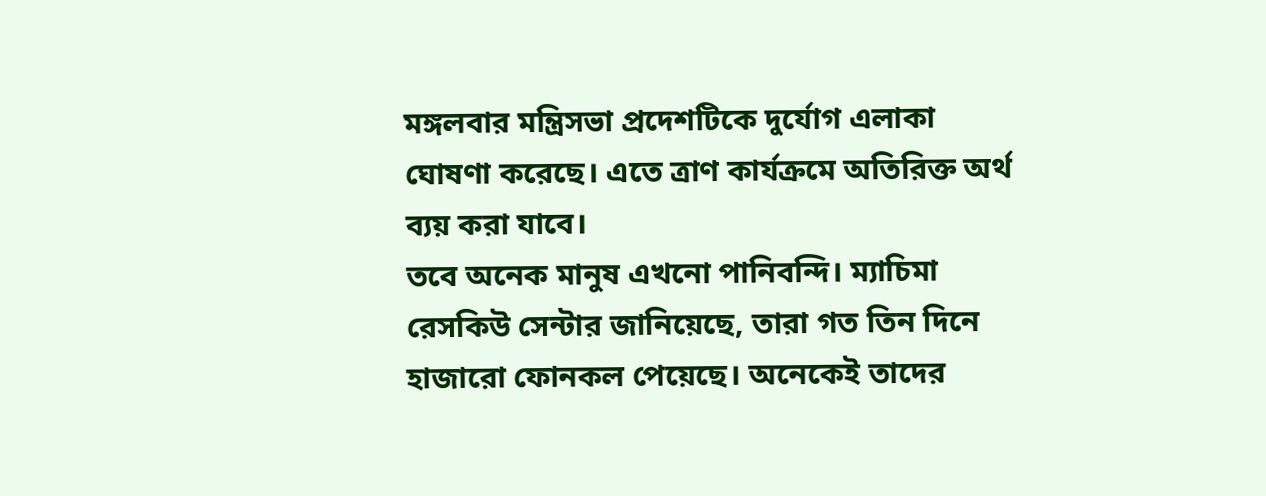মঙ্গলবার মন্ত্রিসভা প্রদেশটিকে দুর্যোগ এলাকা ঘোষণা করেছে। এতে ত্রাণ কার্যক্রমে অতিরিক্ত অর্থ ব্যয় করা যাবে।
তবে অনেক মানুষ এখনো পানিবন্দি। ম্যাচিমা রেসকিউ সেন্টার জানিয়েছে, তারা গত তিন দিনে হাজারো ফোনকল পেয়েছে। অনেকেই তাদের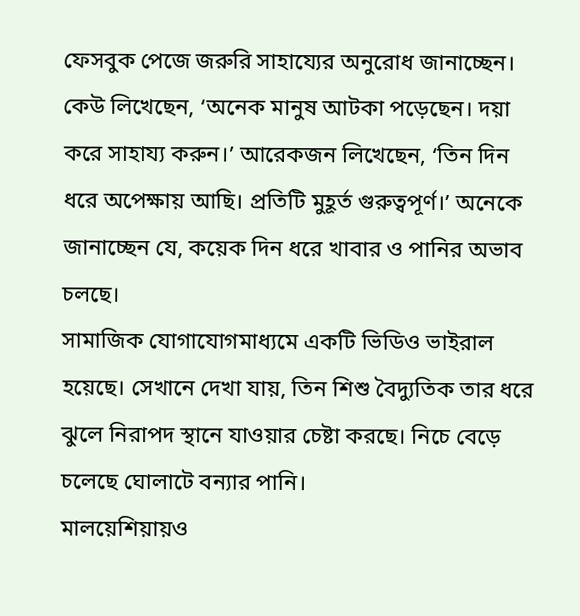ফেসবুক পেজে জরুরি সাহায্যের অনুরোধ জানাচ্ছেন। কেউ লিখেছেন, ‘অনেক মানুষ আটকা পড়েছেন। দয়া করে সাহায্য করুন।’ আরেকজন লিখেছেন, ‘তিন দিন ধরে অপেক্ষায় আছি। প্রতিটি মুহূর্ত গুরুত্বপূর্ণ।’ অনেকে জানাচ্ছেন যে, কয়েক দিন ধরে খাবার ও পানির অভাব চলছে।
সামাজিক যোগাযোগমাধ্যমে একটি ভিডিও ভাইরাল হয়েছে। সেখানে দেখা যায়, তিন শিশু বৈদ্যুতিক তার ধরে ঝুলে নিরাপদ স্থানে যাওয়ার চেষ্টা করছে। নিচে বেড়ে চলেছে ঘোলাটে বন্যার পানি।
মালয়েশিয়ায়ও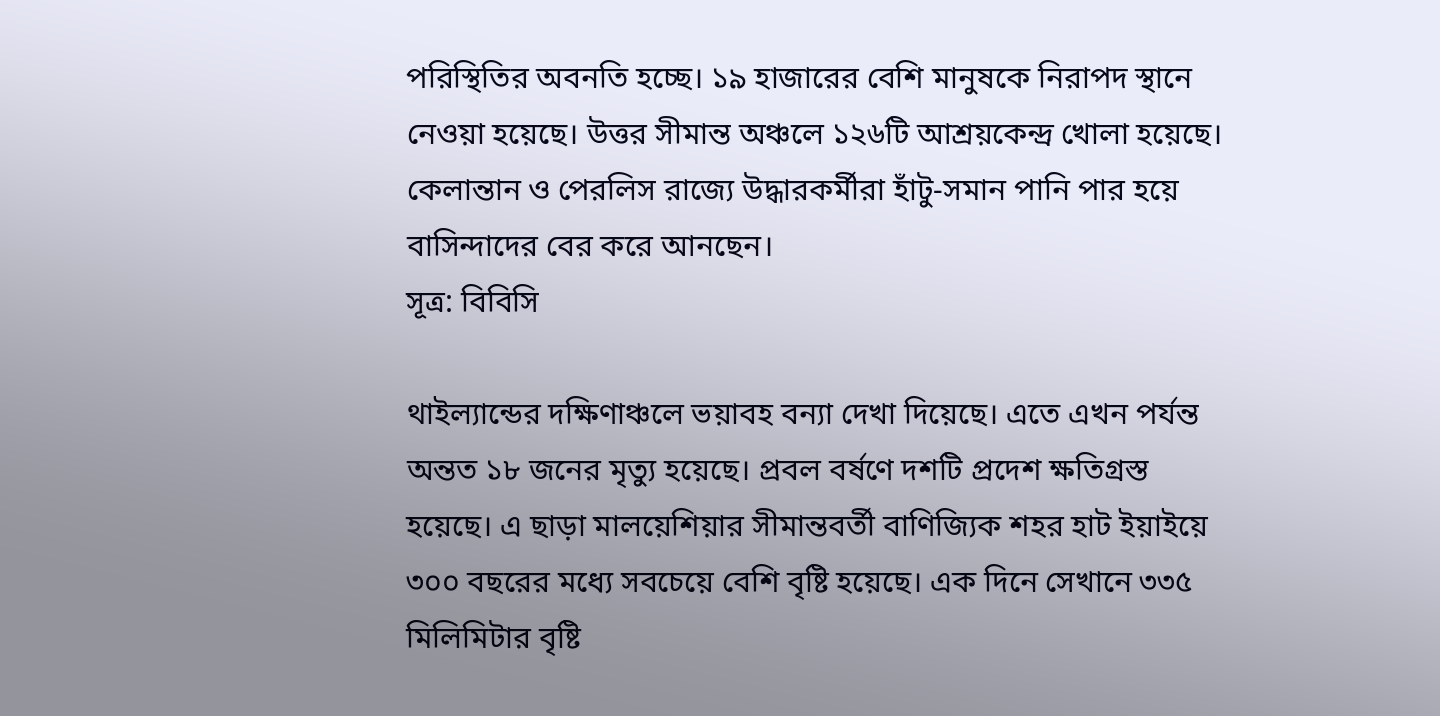পরিস্থিতির অবনতি হচ্ছে। ১৯ হাজারের বেশি মানুষকে নিরাপদ স্থানে নেওয়া হয়েছে। উত্তর সীমান্ত অঞ্চলে ১২৬টি আশ্রয়কেন্দ্র খোলা হয়েছে। কেলান্তান ও পেরলিস রাজ্যে উদ্ধারকর্মীরা হাঁটু-সমান পানি পার হয়ে বাসিন্দাদের বের করে আনছেন।
সূত্র: বিবিসি

থাইল্যান্ডের দক্ষিণাঞ্চলে ভয়াবহ বন্যা দেখা দিয়েছে। এতে এখন পর্যন্ত অন্তত ১৮ জনের মৃত্যু হয়েছে। প্রবল বর্ষণে দশটি প্রদেশ ক্ষতিগ্রস্ত হয়েছে। এ ছাড়া মালয়েশিয়ার সীমান্তবর্তী বাণিজ্যিক শহর হাট ইয়াইয়ে ৩০০ বছরের মধ্যে সবচেয়ে বেশি বৃষ্টি হয়েছে। এক দিনে সেখানে ৩৩৫ মিলিমিটার বৃষ্টি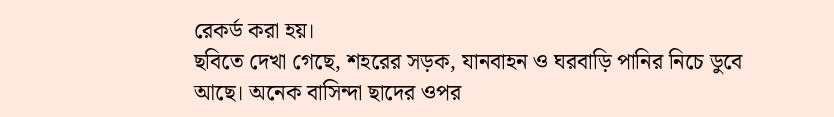রেকর্ড করা হয়।
ছবিতে দেখা গেছে, শহরের সড়ক, যানবাহন ও ঘরবাড়ি পানির নিচে ডুবে আছে। অনেক বাসিন্দা ছাদের ওপর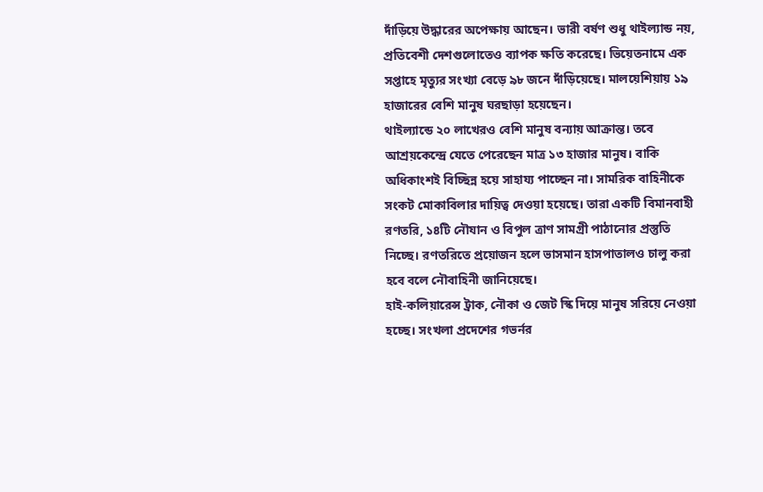দাঁড়িয়ে উদ্ধারের অপেক্ষায় আছেন। ভারী বর্ষণ শুধু থাইল্যান্ড নয়, প্রতিবেশী দেশগুলোতেও ব্যাপক ক্ষতি করেছে। ভিয়েতনামে এক সপ্তাহে মৃত্যুর সংখ্যা বেড়ে ৯৮ জনে দাঁড়িয়েছে। মালয়েশিয়ায় ১৯ হাজারের বেশি মানুষ ঘরছাড়া হয়েছেন।
থাইল্যান্ডে ২০ লাখেরও বেশি মানুষ বন্যায় আক্রান্ত। তবে আশ্রয়কেন্দ্রে যেতে পেরেছেন মাত্র ১৩ হাজার মানুষ। বাকি অধিকাংশই বিচ্ছিন্ন হয়ে সাহায্য পাচ্ছেন না। সামরিক বাহিনীকে সংকট মোকাবিলার দায়িত্ব দেওয়া হয়েছে। তারা একটি বিমানবাহী রণতরি, ১৪টি নৌযান ও বিপুল ত্রাণ সামগ্রী পাঠানোর প্রস্তুতি নিচ্ছে। রণতরিতে প্রয়োজন হলে ভাসমান হাসপাতালও চালু করা হবে বলে নৌবাহিনী জানিয়েছে।
হাই-কলিয়ারেন্স ট্রাক, নৌকা ও জেট স্কি দিয়ে মানুষ সরিয়ে নেওয়া হচ্ছে। সংখলা প্রদেশের গভর্নর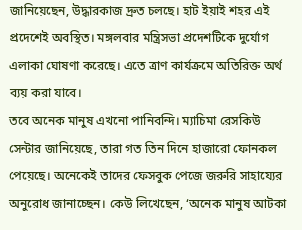জানিয়েছেন, উদ্ধারকাজ দ্রুত চলছে। হাট ইয়াই শহর এই প্রদেশেই অবস্থিত। মঙ্গলবার মন্ত্রিসভা প্রদেশটিকে দুর্যোগ এলাকা ঘোষণা করেছে। এতে ত্রাণ কার্যক্রমে অতিরিক্ত অর্থ ব্যয় করা যাবে।
তবে অনেক মানুষ এখনো পানিবন্দি। ম্যাচিমা রেসকিউ সেন্টার জানিয়েছে, তারা গত তিন দিনে হাজারো ফোনকল পেয়েছে। অনেকেই তাদের ফেসবুক পেজে জরুরি সাহায্যের অনুরোধ জানাচ্ছেন। কেউ লিখেছেন, ‘অনেক মানুষ আটকা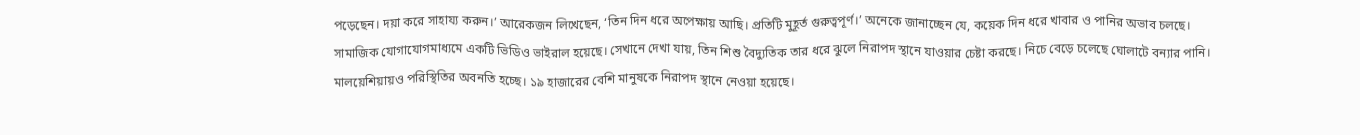পড়েছেন। দয়া করে সাহায্য করুন।’ আরেকজন লিখেছেন, ‘তিন দিন ধরে অপেক্ষায় আছি। প্রতিটি মুহূর্ত গুরুত্বপূর্ণ।’ অনেকে জানাচ্ছেন যে, কয়েক দিন ধরে খাবার ও পানির অভাব চলছে।
সামাজিক যোগাযোগমাধ্যমে একটি ভিডিও ভাইরাল হয়েছে। সেখানে দেখা যায়, তিন শিশু বৈদ্যুতিক তার ধরে ঝুলে নিরাপদ স্থানে যাওয়ার চেষ্টা করছে। নিচে বেড়ে চলেছে ঘোলাটে বন্যার পানি।
মালয়েশিয়ায়ও পরিস্থিতির অবনতি হচ্ছে। ১৯ হাজারের বেশি মানুষকে নিরাপদ স্থানে নেওয়া হয়েছে।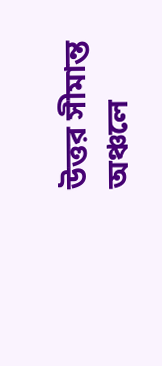উত্তর সীমান্ত অঞ্চলে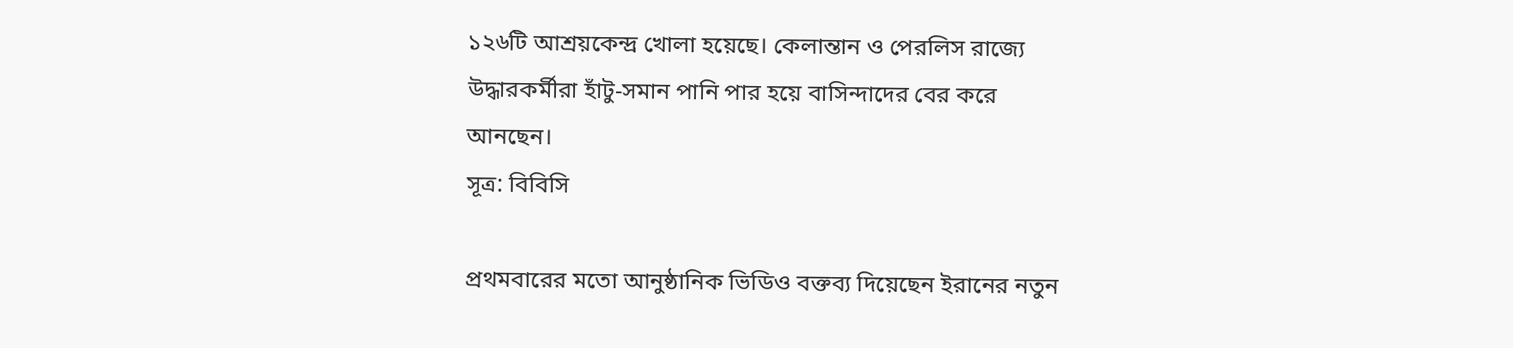১২৬টি আশ্রয়কেন্দ্র খোলা হয়েছে। কেলান্তান ও পেরলিস রাজ্যে উদ্ধারকর্মীরা হাঁটু-সমান পানি পার হয়ে বাসিন্দাদের বের করে আনছেন।
সূত্র: বিবিসি

প্রথমবারের মতো আনুষ্ঠানিক ভিডিও বক্তব্য দিয়েছেন ইরানের নতুন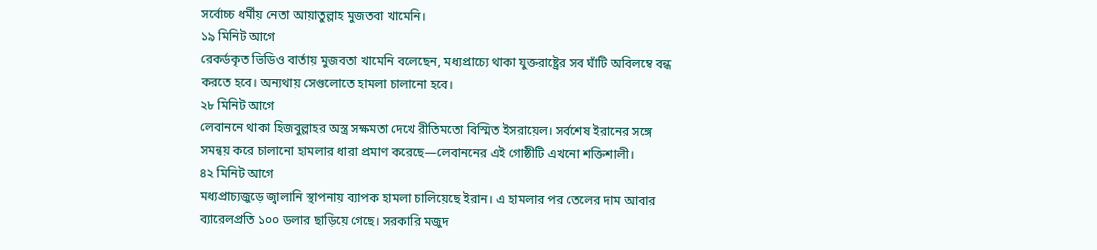সর্বোচ্চ ধর্মীয় নেতা আয়াতুল্লাহ মুজতবা খামেনি।
১৯ মিনিট আগে
রেকর্ডকৃত ভিডিও বার্তায় মুজবতা খামেনি বলেছেন, মধ্যপ্রাচ্যে থাকা যুক্তরাষ্ট্রের সব ঘাঁটি অবিলম্বে বন্ধ করতে হবে। অন্যথায় সেগুলোতে হামলা চালানো হবে।
২৮ মিনিট আগে
লেবাননে থাকা হিজবুল্লাহর অস্ত্র সক্ষমতা দেখে রীতিমতো বিস্মিত ইসরায়েল। সর্বশেষ ইরানের সঙ্গে সমন্বয় করে চালানো হামলার ধারা প্রমাণ করেছে—লেবাননের এই গোষ্ঠীটি এখনো শক্তিশালী।
৪২ মিনিট আগে
মধ্যপ্রাচ্যজুড়ে জ্বালানি স্থাপনায় ব্যাপক হামলা চালিয়েছে ইরান। এ হামলার পর তেলের দাম আবার ব্যারেলপ্রতি ১০০ ডলার ছাড়িয়ে গেছে। সরকারি মজুদ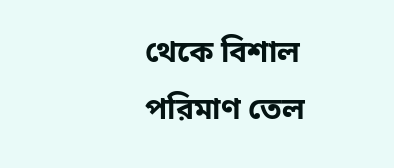থেকে বিশাল পরিমাণ তেল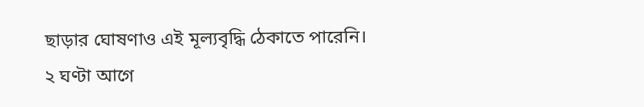ছাড়ার ঘোষণাও এই মূল্যবৃদ্ধি ঠেকাতে পারেনি।
২ ঘণ্টা আগে